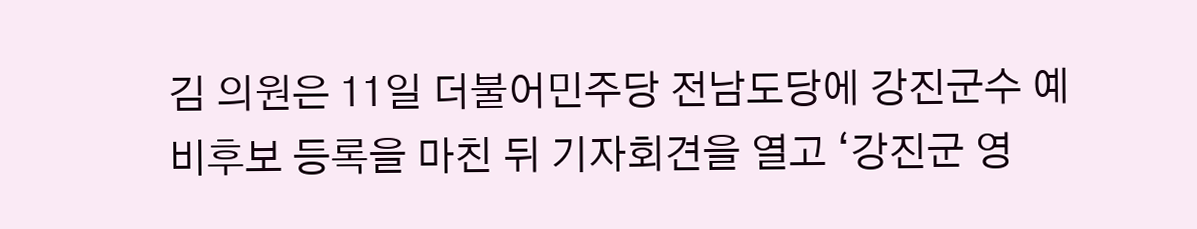김 의원은 11일 더불어민주당 전남도당에 강진군수 예비후보 등록을 마친 뒤 기자회견을 열고 ‘강진군 영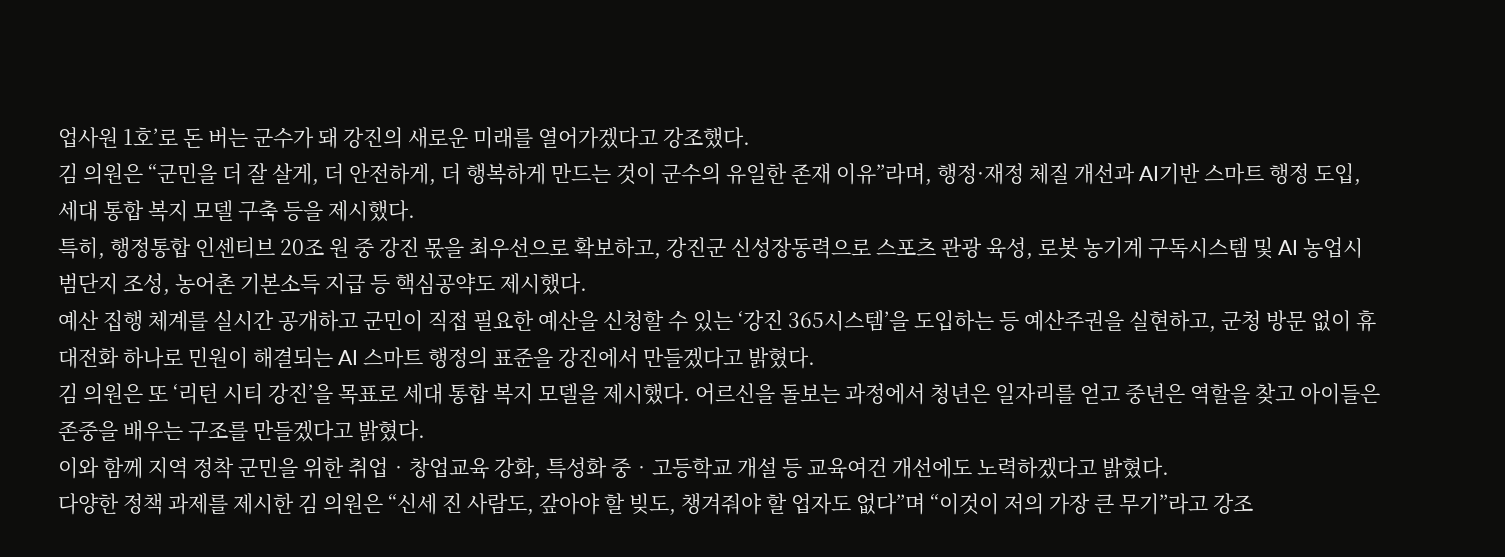업사원 1호’로 돈 버는 군수가 돼 강진의 새로운 미래를 열어가겠다고 강조했다.
김 의원은 “군민을 더 잘 살게, 더 안전하게, 더 행복하게 만드는 것이 군수의 유일한 존재 이유”라며, 행정·재정 체질 개선과 AI기반 스마트 행정 도입, 세대 통합 복지 모델 구축 등을 제시했다.
특히, 행정통합 인센티브 20조 원 중 강진 몫을 최우선으로 확보하고, 강진군 신성장동력으로 스포츠 관광 육성, 로봇 농기계 구독시스템 및 AI 농업시범단지 조성, 농어촌 기본소득 지급 등 핵심공약도 제시했다.
예산 집행 체계를 실시간 공개하고 군민이 직접 필요한 예산을 신청할 수 있는 ‘강진 365시스템’을 도입하는 등 예산주권을 실현하고, 군청 방문 없이 휴대전화 하나로 민원이 해결되는 AI 스마트 행정의 표준을 강진에서 만들겠다고 밝혔다.
김 의원은 또 ‘리턴 시티 강진’을 목표로 세대 통합 복지 모델을 제시했다. 어르신을 돌보는 과정에서 청년은 일자리를 얻고 중년은 역할을 찾고 아이들은 존중을 배우는 구조를 만들겠다고 밝혔다.
이와 함께 지역 정착 군민을 위한 취업‧창업교육 강화, 특성화 중‧고등학교 개설 등 교육여건 개선에도 노력하겠다고 밝혔다.
다양한 정책 과제를 제시한 김 의원은 “신세 진 사람도, 갚아야 할 빚도, 챙겨줘야 할 업자도 없다”며 “이것이 저의 가장 큰 무기”라고 강조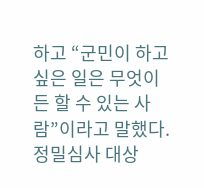하고 “군민이 하고싶은 일은 무엇이든 할 수 있는 사람”이라고 말했다.
정밀심사 대상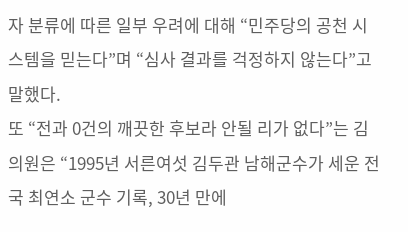자 분류에 따른 일부 우려에 대해 “민주당의 공천 시스템을 믿는다”며 “심사 결과를 걱정하지 않는다”고 말했다.
또 “전과 0건의 깨끗한 후보라 안될 리가 없다”는 김 의원은 “1995년 서른여섯 김두관 남해군수가 세운 전국 최연소 군수 기록, 30년 만에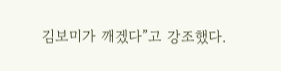김보미가 깨겠다”고 강조했다.